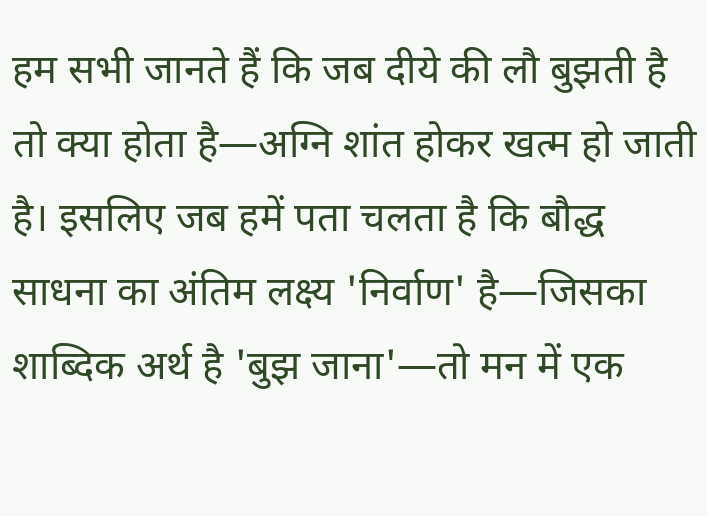हम सभी जानते हैं कि जब दीये की लौ बुझती है तो क्या होता है—अग्नि शांत होकर खत्म हो जाती है। इसलिए जब हमें पता चलता है कि बौद्ध साधना का अंतिम लक्ष्य 'निर्वाण' है—जिसका शाब्दिक अर्थ है 'बुझ जाना'—तो मन में एक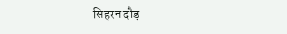सिहरन दौड़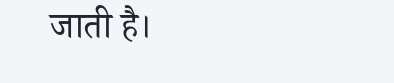जाती है।